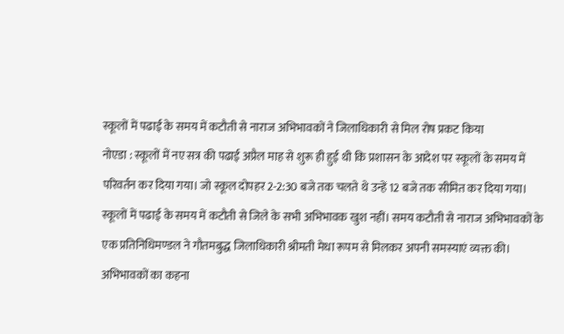स्कूलों में पढाई के समय में कटौती से नाराज अभिभावकों ने जिलाधिकारी से मिल रोष प्रकट किया
नोएडा : स्कूलों में नए सत्र की पढाई अप्रैल माह से शुरू ही हुई थी कि प्रशासन के आदेश पर स्कूलों के समय में परिवर्तन कर दिया गया। जो स्कूल दोपहर 2-2:30 बजे तक चलते थे उन्हें 12 बजे तक सीमित कर दिया गया। स्कूलों में पढाई के समय में कटौती से जिले के सभी अभिभावक खुश नहीं। समय कटौती से नाराज अभिभावकों के एक प्रतिनिधिमण्डल ने गौतमबुद्ध जिलाधिकारी श्रीमती मेधा रूपम से मिलकर अपनी समस्याएं व्यक्त की।
अभिभावकों का कहना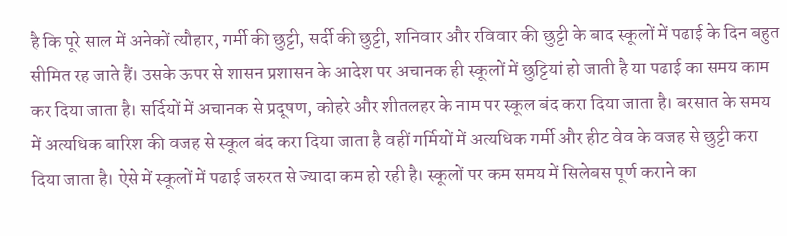है कि पूरे साल में अनेकों त्यौहार, गर्मी की छुट्टी, सर्दी की छुट्टी, शनिवार और रविवार की छुट्टी के बाद स्कूलों में पढाई के दिन बहुत सीमित रह जाते हैं। उसके ऊपर से शासन प्रशासन के आदेश पर अचानक ही स्कूलों में छुट्टियां हो जाती है या पढाई का समय काम कर दिया जाता है। सर्दियों में अचानक से प्रदूषण, कोहरे और शीतलहर के नाम पर स्कूल बंद करा दिया जाता है। बरसात के समय में अत्यधिक बारिश की वजह से स्कूल बंद करा दिया जाता है वहीं गर्मियों में अत्यधिक गर्मी और हीट वेव के वजह से छुट्टी करा दिया जाता है। ऐसे में स्कूलों में पढाई जरुरत से ज्यादा कम हो रही है। स्कूलों पर कम समय में सिलेबस पूर्ण कराने का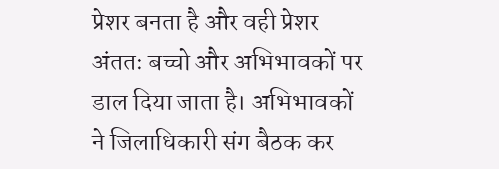प्रेशर बनता है और वही प्रेशर अंततः बच्चो और अभिभावकों पर डाल दिया जाता है। अभिभावकों ने जिलाधिकारी संग बैठक कर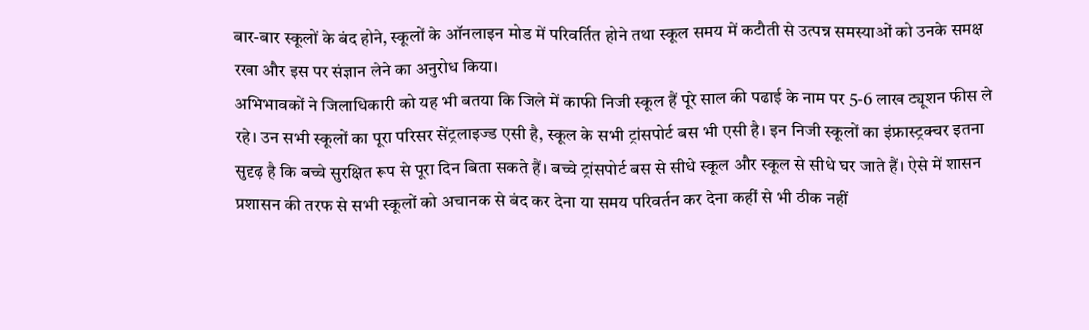बार-बार स्कूलों के बंद होने, स्कूलों के ऑनलाइन मोड में परिवर्तित होने तथा स्कूल समय में कटौती से उत्पन्न समस्याओं को उनके समक्ष रखा और इस पर संज्ञान लेने का अनुरोध किया।
अभिभावकों ने जिलाधिकारी को यह भी बतया कि जिले में काफी निजी स्कूल हैं पूरे साल की पढाई के नाम पर 5-6 लाख ट्यूशन फीस ले रहे। उन सभी स्कूलों का पूरा परिसर सेंट्रलाइज्ड एसी है, स्कूल के सभी ट्रांसपोर्ट बस भी एसी है। इन निजी स्कूलों का इंफ्रास्ट्रक्चर इतना सुदृढ़ है कि बच्चे सुरक्षित रूप से पूरा दिन बिता सकते हैं। बच्चे ट्रांसपोर्ट बस से सीधे स्कूल और स्कूल से सीधे घर जाते हैं। ऐसे में शासन प्रशासन की तरफ से सभी स्कूलों को अचानक से बंद कर देना या समय परिवर्तन कर देना कहीं से भी ठीक नहीं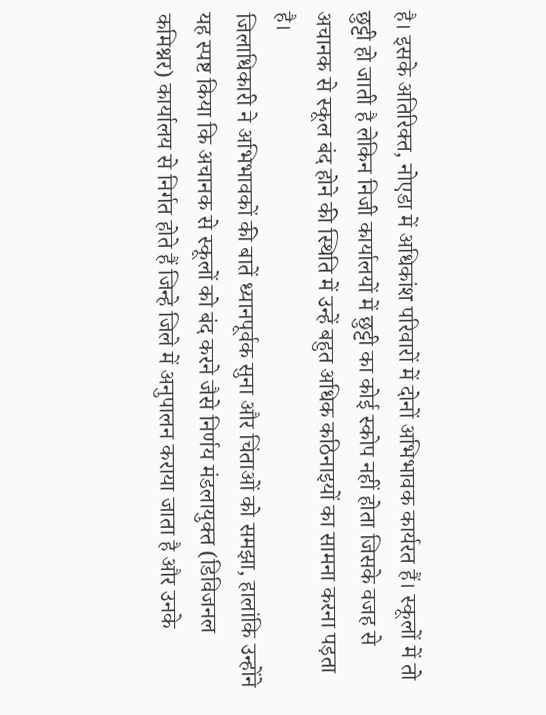है। इसके अतिरिक्त, नोएडा में अधिकांश परिवारों में दोनों अभिभावक कार्यरत हैं। स्कूलों में तो छुट्टी हो जाती है लेकिन निजी कार्यालयों में छुट्टी का कोई स्कोप नहीं होता जिसके वजह से अचानक से स्कूल बंद होने की स्थिति में उन्हें बहुत अधिक कठिनाइयों का सामना करना पड़ता है।
जिलाधिकारी ने अभिभावकों की बातें ध्यानपूर्वक सुना और चिंताओं को समझा, हालांकि उन्होंने यह स्पष्ट किया कि अचानक से स्कूलों को बंद करने जैसे निर्णय मंडलायुक्त (डिविजनल कमिश्नर) कार्यालय से निर्गत होते हैं जिन्हे जिले में अनुपालन कराया जाता है और उनके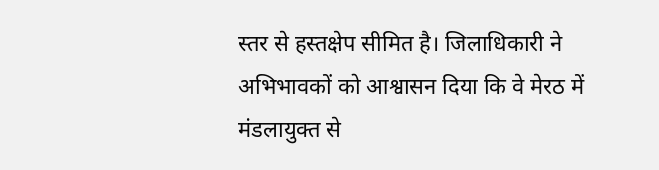स्तर से हस्तक्षेप सीमित है। जिलाधिकारी ने अभिभावकों को आश्वासन दिया कि वे मेरठ में मंडलायुक्त से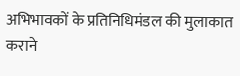अभिभावकों के प्रतिनिधिमंडल की मुलाकात कराने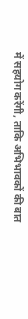में सहयोग करेंगी, ताकि अभिभावकों की बात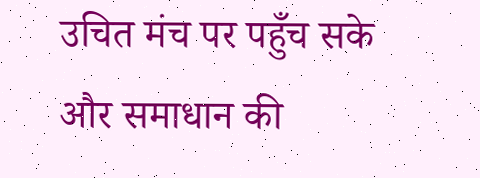उचित मंच पर पहुँच सके और समाधान की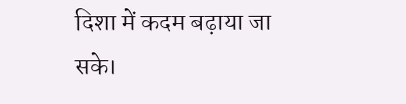दिशा में कदम बढ़ाया जा सके।